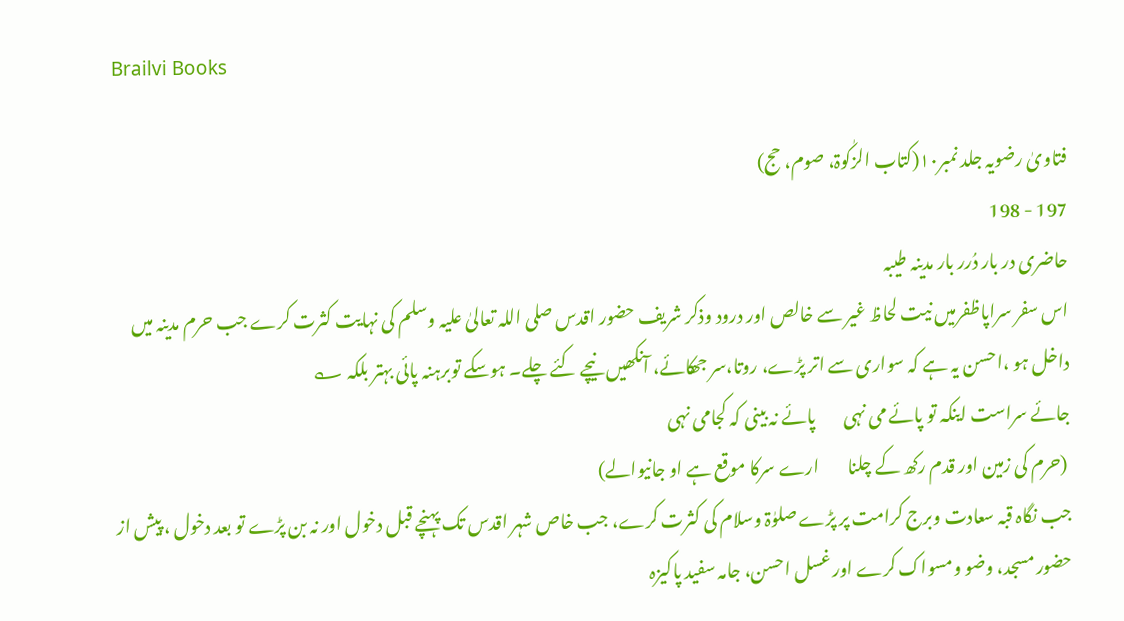Brailvi Books

فتاویٰ رضویہ جلد نمبر۱۰(کتاب الزکٰوۃ، صوم، حج)
197 - 198
حاضری در بار دُرر بار مدینہ طیبہ
اس سفر سراپاظفرمیں نیت لحاظ غیر سے خالص اور درود وذکر شریف حضور اقدس صلی اللہ تعالیٰ علیہ وسلم کی نہایت کثرت کرے جب حرم مدینہ میں داخل ہو ،احسن یہ ہے کہ سواری سے اتر پڑے، روتا،سر جھکائے، آنکھیں نیچے کئے چلے۔ ہوسکے توبرہنہ پائی بہتر بلکہ ؎
جائے سراست اینکہ تو پائے می نہی        پائے نہ بینی کہ کجامی نہی
 (حرم کی زمین اور قدم رکھ کے چلنا        ارے سرکا موقع ہے او جانیوالے)
جب نگاہ قبہ سعادت وبرج کرامت پر پڑے صلوٰۃ وسلام کی کثرت کرے، جب خاص شہر اقدس تک پہنچے قبل دخول اور نہ بن پڑے تو بعد دخول ، پیش از حضور مسجد، وضو ومسواک کرے اور غسل احسن، جامہ سفید پاکیزہ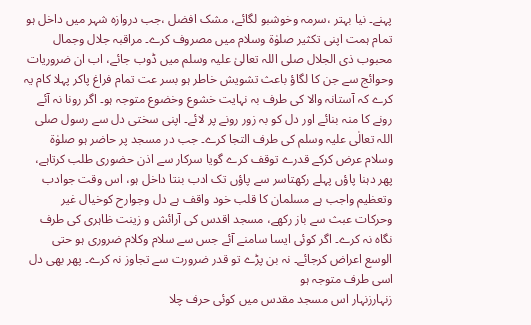پہنے۔ نیا بہتر ،سرمہ وخوشبو لگائے، مشک افضل ،جب دروازہ شہر میں داخل ہو تمام ہمت اپنی تکثیر صلوٰۃ وسلام میں مصروف کرے۔ مراقبہ جلال وجمال محبوب ذی الجلال صلی اللہ تعالیٰ علیہ وسلم میں ڈوب جائے، اب ان ضروریات وحوائج سے جن کا لگاؤ باعث تشویش خاطر ہو بسر عت تمام فراغ پاکر پہلا کام یہ کرے کہ آستانہ والا کی طرف بہ نہایت خشوع وخضوع متوجہ ہو۔ اگر رونا نہ آئے رونے کا منہ بنائے اور دل کو بہ زور رونے پر لائے۔ اپنی سختی دل سے رسول صلی اللہ تعالٰی علیہ وسلم کی طرف التجا کرے۔ جب در مسجد پر حاضر ہو صلوٰۃ وسلام عرض کرکے قدرے توقف کرے گویا سرکار سے اذن حضوری طلب کرتاہے، پھر دہنا پاؤں پہلے رکھتاسر سے پاؤں تک ادب بنتا داخل ہو، اس وقت جوادب وتعظیم واجب ہے مسلمان کا قلب خود واقف ہے دل وجوارح کوخیال غیر وحرکات عبث سے باز رکھے، مسجد اقدس کی آرائش و زینت ظاہری کی طرف نگاہ نہ کرے۔ اگر کوئی ایسا سامنے آئے جس سے سلام وکلام ضروری ہو حتی الوسع اعراض کرجائے۔ نہ بن پڑے تو قدر ضرورت سے تجاوز نہ کرے۔ پھر بھی دل اسی طرف متوجہ ہو
زنہارزنہار اس مسجد مقدس میں کوئی حرف چلا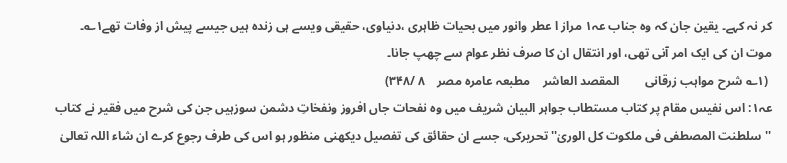کر نہ کہے۔ یقین جان کہ وہ جناب عہ۱ مراز ا عطر وانور میں بحیات ظاہری ،دنیاوی، حقیقی ویسے ہی زندہ ہیں جیسے پیش از وفات تھے۱؎۔ موت ان کی ایک امر آنی تھی، اور انتقال ان کا صرف نظر عوام سے چھپ جانا۔
 (۱؎ شرح مواہب زرقانی        المقصد العاشر    مطبعہ عامرہ مصر    ۸ /۳۴۸)
عہ۱: اس نفیس مقام پر کتاب مستطاب جواہر البیان شریف میں وہ نفحات جاں افروز ونفخاتِ دشمن سوزہیں جن کی شرح میں فقیر نے کتاب ''سلطنت المصطفی فی ملکوت کل الوریٰ'' تحریرکی، جسے ان حقائق کی تفصیل دیکھنی منظور ہو اس کی طرف رجوع کرے ان شاء اللہ تعالیٰ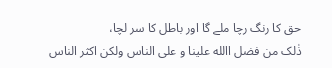حق کا رنگ رچا ملے گا اور باطل کا سر لچا،
ذٰلک من فضل االله علینا و علی الناس ولکن اکثر الناس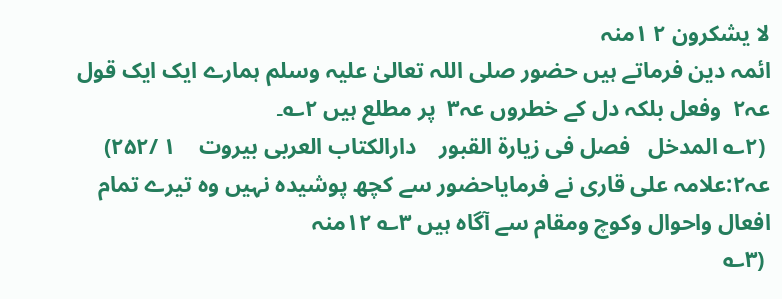لا یشکرون ۲ ۱منہ
ائمہ دین فرماتے ہیں حضور صلی اللہ تعالیٰ علیہ وسلم ہمارے ایک ایک قول عہ۲  وفعل بلکہ دل کے خطروں عہ۳  پر مطلع ہیں ۲؎۔
 (۲؎ المدخل   فصل فی زیارۃ القبور    دارالکتاب العربی بیروت    ۱ /۲۵۲)
عہ۲:علامہ علی قاری نے فرمایاحضور سے کچھ پوشیدہ نہیں وہ تیرے تمام افعال واحوال وکوچ ومقام سے آگاہ ہیں ۳؎ ۱۲منہ
 (۳؎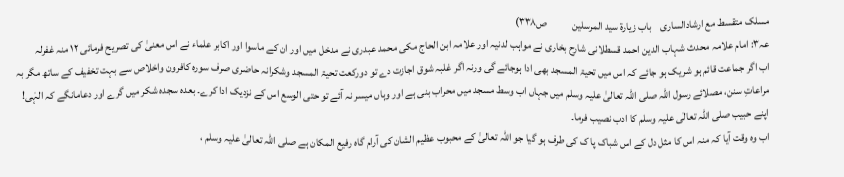مسلک متقسط مع ارشادالساری    باب زیارۃ سید المرسلین            ص۳۳۸)
عہ۳: امام علامہ محدث شہاب الدین احمد قسطلانی شارح بخاری نے مواہب لدنیہ اور علامہ ابن الحاج مکی محمد عبدری نے مدخل میں اور ان کے ماسوا اور اکابر علماء نے اس معنیٰ کی تصریح فرمائی ۱۲ منہ غفرلہ
اب اگر جماعت قائم ہو شریک ہو جائے کہ اس میں تحیۃ المسجد بھی ادا ہوجائے گی ورنہ اگر غلبہ شوق اجازت دے تو دورکعت تحیۃ المسجد وشکرانہ حاضری صرف سورہ کافرون واخلاص سے بہت تخفیف کے ساتھ مگر بہ مراعاتِ سنن، مصلائے رسول اللہ صلی اللہ تعالیٰ علیہ وسلم میں جہاں اب وسط مسجد میں محراب بنی ہے اور وہاں میسر نہ آئے تو حتی الوسع اس کے نزدیک ادا کرے۔ بعدہ سجدہ شکر میں گرے اور دعامانگے کہ الہٰی! اپنے حبیب صلی اللہ تعالٰی علیہ وسلم کا ادب نصیب فرما۔
اب وہ وقت آیا کہ منہ اس کا مثل دل کے اس شباک پا ک کی طرف ہو گیا جو اللہ تعالیٰ کے محبوب عظیم الشان کی آرام گاہ رفیع المکان ہے صلی اللہ تعالیٰ علیہ وسلم ،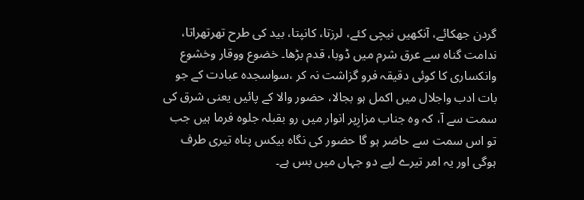گردن جھکائے، آنکھیں نیچی کئے، لرزتا، کانپتا، بید کی طرح تھرتھراتا، ندامت گناہ سے عرق شرم میں ڈوبا، قدم بڑھا۔ خضوع ووقار وخشوع وانکساری کا کوئی دقیقہ فرو گزاشت نہ کر ،سواسجدہ عبادت کے جو بات ادب واجلال میں اکمل ہو بجالا، حضور والا کے پائیں یعنی شرق کی سمت سے آ، کہ وہ جناب مزارِپر انوار میں رو بقبلہ جلوہ فرما ہیں جب تو اس سمت سے حاضر ہو گا حضور کی نگاہ بیکس پناہ تیری طرف ہوگی اور یہ امر تیرے لیے دو جہاں میں بس ہے۔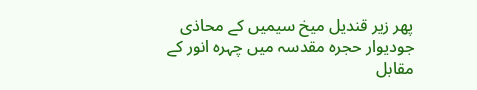پھر زیر قندیل میخ سیمیں کے محاذی جودیوار حجرہ مقدسہ میں چہرہ انور کے مقابل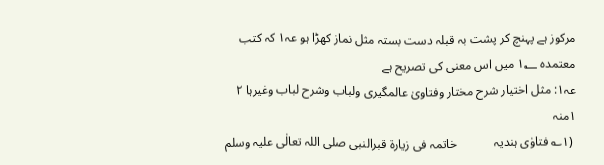مرکوز ہے پہنچ کر پشت بہ قبلہ دست بستہ مثل نماز کھڑا ہو عہ۱ کہ کتب معتمدہ ۱؂ میں اس معنی کی تصریح ہے
عہ۱: مثل اختیار شرح مختار وفتاویٰ عالمگیری ولباب وشرح لباب وغیرہا ۲ ۱منہ
 (۱؎ فتاوٰی ہندیہ            خاتمہ فی زیارۃ قبرالنبی صلی اللہ تعالٰی علیہ وسلم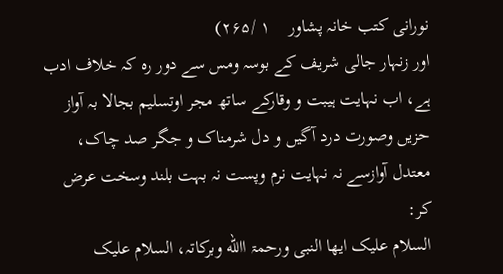نورانی کتب خانہ پشاور    ۱ /۲۶۵)
اور زنہار جالی شریف کے بوسہ ومس سے دور رہ کہ خلاف ادب ہے، اب نہایت ہیبت و وقارکے ساتھ مجر اوتسلیم بجالا بہ آواز حزیں وصورت درد آگیں و دل شرمناک و جگر صد چاک، معتدل آوازسے نہ نہایت نرم وپست نہ بہت بلند وسخت عرض کر:
السلام علیک ایھا النبی ورحمۃ االله وبرکاتہ، السلام علیک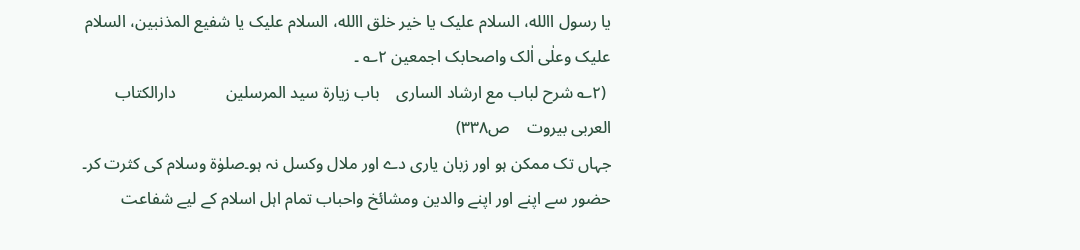یا رسول االله، السلام علیک یا خیر خلق االله، السلام علیک یا شفیع المذنبین، السلام علیک وعلٰی اٰلک واصحابک اجمعین ۲؎ ۔
 (۲؎ شرح لباب مع ارشاد الساری    باب زیارۃ سید المرسلین            دارالکتاب العربی بیروت    ص۳۳۸)
جہاں تک ممکن ہو اور زبان یاری دے اور ملال وکسل نہ ہو۔صلوٰۃ وسلام کی کثرت کر۔ حضور سے اپنے اور اپنے والدین ومشائخ واحباب تمام اہل اسلام کے لیے شفاعت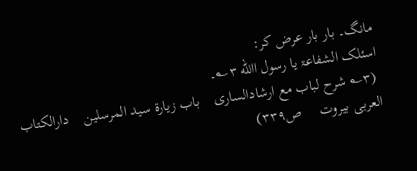مانگ۔ بار بار عرض کر:
اسئلک الشفاعۃ یا رسول االله ۳؎۔
 (۳؎ شرح لباب مع ارشادالساری    باب زیارۃ سید المرسلین    دارالکتاب العربی بیروت     ص۳۳۹)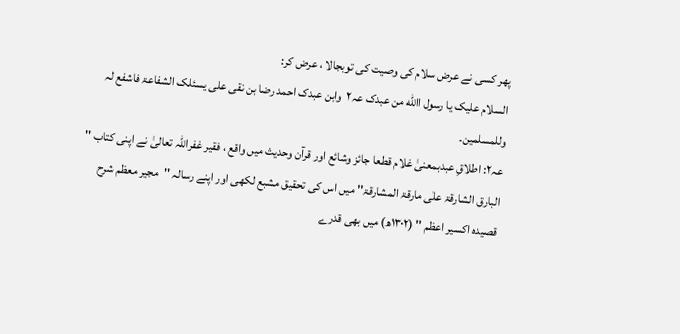پھر کسی نے عرض سلام کی وصیت کی توبجالا ، عرض کر:
السلام علیک یا رسول االله من عبدک عہ۲  وابن عبدک احمد رضا بن نقی علی یسئلک الشفاعۃ فاشفع لہ وللمسلمین۔
عہ۲: اطلاقِ عبدبمعنیٰ غلام قطعا جائز وشائع اور قرآن وحدیث میں واقع ، فقیر غفراللہ تعالیٰ نے اپنی کتاب '' البارق الشارقۃ علٰی مارقۃ المشارقۃ'' میں اس کی تحقیق مشبع لکھی اور اپنے رسالہ ''مجیر معظم شرح قصیدہ اکسیر اعظم '' (۱۳۰۲ھ) میں بھی قدرے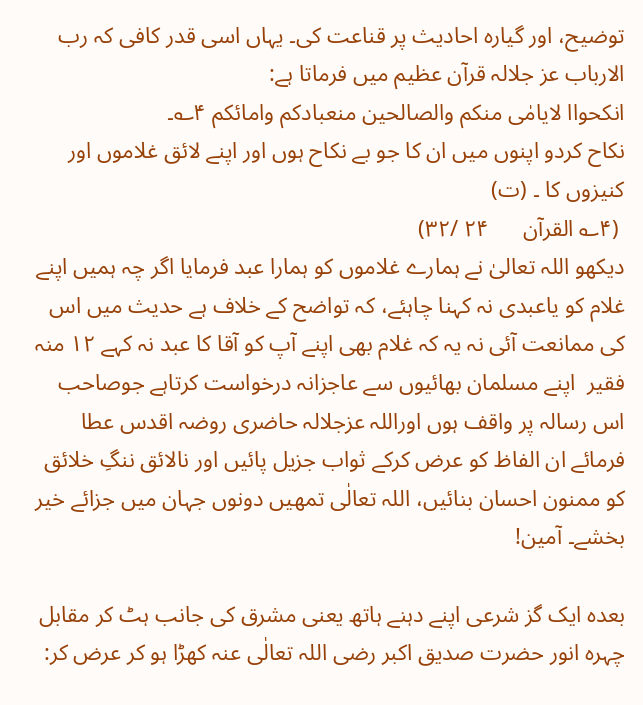توضیح، اور گیارہ احادیث پر قناعت کی۔ یہاں اسی قدر کافی کہ رب الارباب عز جلالہ قرآن عظیم میں فرماتا ہے:
انکحواا لایامٰی منکم والصالحین منعبادکم وامائکم ۴؎۔
نکاح کردو اپنوں میں ان کا جو بے نکاح ہوں اور اپنے لائق غلاموں اور کنیزوں کا ۔ (ت)
 (۴؎ القرآن      ۲۴ /۳۲)
دیکھو اللہ تعالیٰ نے ہمارے غلاموں کو ہمارا عبد فرمایا اگر چہ ہمیں اپنے غلام کو یاعبدی نہ کہنا چاہئے، کہ تواضح کے خلاف ہے حدیث میں اس کی ممانعت آئی نہ یہ کہ غلام بھی اپنے آپ کو آقا کا عبد نہ کہے ۱۲ منہ
فقیر  اپنے مسلمان بھائیوں سے عاجزانہ درخواست کرتاہے جوصاحب اس رسالہ پر واقف ہوں اوراللہ عزجلالہ حاضری روضہ اقدس عطا فرمائے ان الفاظ کو عرض کرکے ثواب جزیل پائیں اور نالائق ننگِ خلائق کو ممنون احسان بنائیں، اللہ تعالٰی تمھیں دونوں جہان میں جزائے خیر بخشے۔ آمین!

بعدہ ایک گز شرعی اپنے دہنے ہاتھ یعنی مشرق کی جانب ہٹ کر مقابل چہرہ انور حضرت صدیق اکبر رضی اللہ تعالٰی عنہ کھڑا ہو کر عرض کر: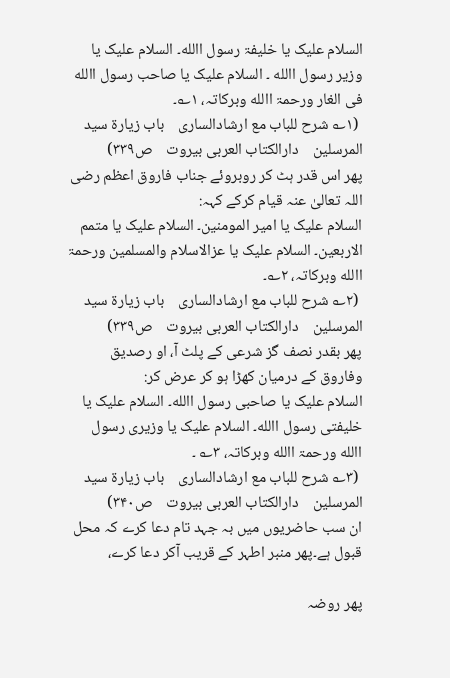السلام علیک یا خلیفۃ رسول االله۔ السلام علیک یا وزیر رسول االله ۔ السلام علیک یا صاحب رسول االله فی الغار ورحمۃ االله وبرکاتہ، ۱؎۔
 (۱؎ شرح للباب مع ارشادالساری    باب زیارۃ سید المرسلین    دارالکتاب العربی بیروت    ص۳۳۹)
پھر اس قدر ہٹ کر روبروئے جناب فاروق اعظم رضی اللہ تعالیٰ عنہ قیام کرکے کہہ:
السلام علیک یا امیر المومنین۔ السلام علیک یا متمم الاربعین۔ السلام علیک یا عزالاسلام والمسلمین ورحمۃ االله وبرکاتہ، ۲؎۔
 (۲؎ شرح للباب مع ارشادالساری    باب زیارۃ سید المرسلین    دارالکتاب العربی بیروت    ص۳۳۹)
پھر بقدر نصف گز شرعی کے پلٹ آ، او رصدیق وفاروق کے درمیان کھڑا ہو کر عرض کر:
السلام علیک یا صاحبی رسول االله۔ السلام علیک یا خلیفتی رسول االله۔ السلام علیک یا وزیری رسول االله ورحمۃ االله وبرکاتہ، ۳؎ ۔
 (۳؎ شرح للباب مع ارشادالساری    باب زیارۃ سید المرسلین    دارالکتاب العربی بیروت    ص۳۴۰)
ان سب حاضریوں میں بہ جہد تام دعا کرے کہ محل قبول ہے۔پھر منبر اطہر کے قریب آکر دعا کرے،

پھر روضہ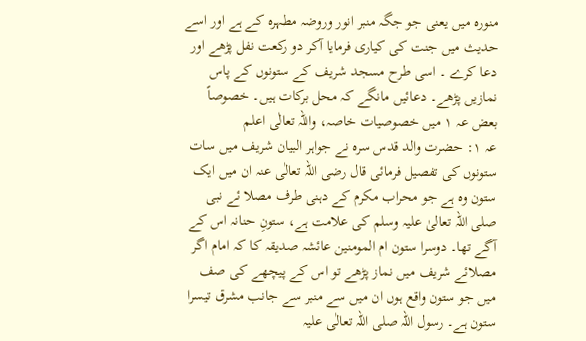منورہ میں یعنی جو جگہ منبر انور وروضہ مطہرہ کے ہے اور اسے حدیث میں جنت کی کیاری فرمایا آکر دو رکعت نفل پڑھے اور دعا کرے ۔ اسی طرح مسجد شریف کے ستونوں کے پاس نمازیں پڑھے۔ دعائیں مانگے کہ محل برکات ہیں۔ خصوصاً بعض عہ ۱ میں خصوصیات خاصہ، واللہ تعالٰی اعلم
عہ ۱: حضرت والد قدس سرہ نے جواہر البیان شریف میں سات ستونوں کی تفصیل فرمائی قال رضی اللہ تعالٰی عنہ ان میں ایک ستون وہ ہے جو محراب مکرم کے دہنی طرف مصلا ئے نبی صلی اللہ تعالیٰ علیہ وسلم کی علامت ہے، ستونِ حنانہ اس کے آگے تھا۔ دوسرا ستون ام المومنین عائشہ صدیقہ کا کہ امام اگر مصلائے شریف میں نماز پڑھے تو اس کے پیچھے کی صف میں جو ستون واقع ہوں ان میں سے منبر سے جانب مشرق تیسرا ستون ہے۔ رسول اللہ صلی اللہ تعالٰی علیہ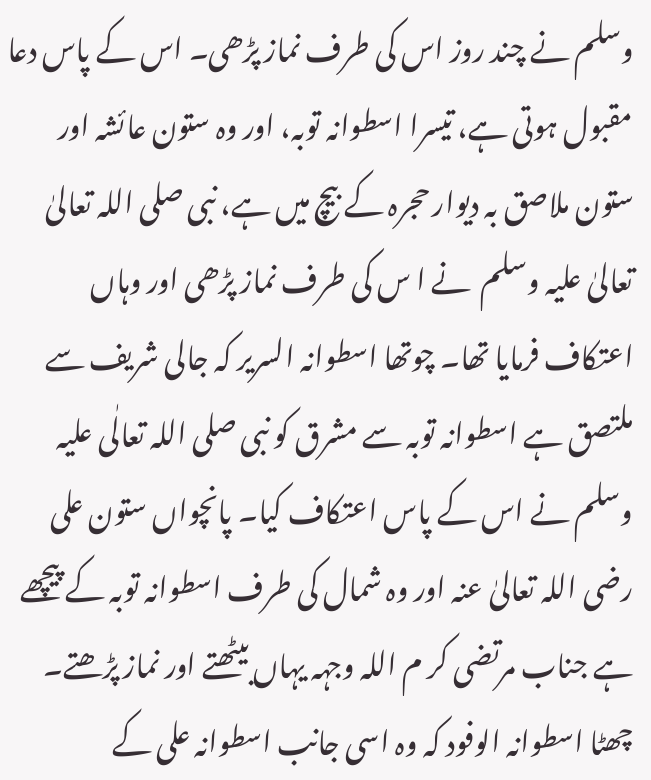وسلم نے چند روز اس کی طرف نماز پڑھی۔ اس کے پاس دعا مقبول ہوتی ہے، تیسرا اسطوانہ توبہ، اور وہ ستون عائشہ اور ستون ملاصق بہ دیوار حجرہ کے بیچ میں ہے، نبی صلی اللہ تعالیٰ تعالیٰ علیہ وسلم  نے ا س کی طرف نماز پڑھی اور وہاں اعتکاف فرمایا تھا۔ چوتھا اسطوانہ السریر کہ جالی شریف سے ملتصق ہے اسطوانہ توبہ سے مشرق کو نبی صلی اللہ تعالٰی علیہ وسلم نے اس کے پاس اعتکاف کیا۔ پانچواں ستون علی رضی اللہ تعالیٰ عنہ اور وہ شمال کی طرف اسطوانہ توبہ کے پیچھے ہے جناب مرتضی کر م اللہ وجہہ یہاں بیٹھتے اور نماز پڑھتے۔ چھٹا اسطوانہ الوفود کہ وہ اسی جانب اسطوانہ علی کے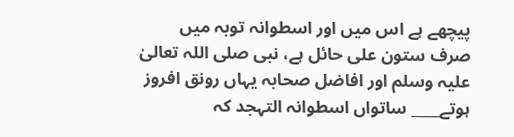پیچھے ہے اس میں اور اسطوانہ توبہ میں صرف ستون علی حائل ہے، نبی صلی اللہ تعالیٰ علیہ وسلم اور افاضل صحابہ یہاں رونق افروز ہوتے____ ساتواں اسطوانہ التہجد کہ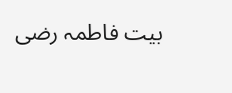بیت فاطمہ رضی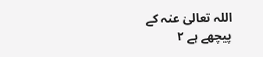اللہ تعالیٰ عنہ کے پیچھے ہے ۲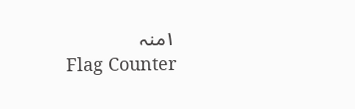۱منہ
Flag Counter